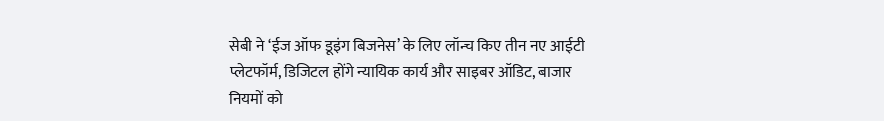सेबी ने ‘ईज ऑफ डूइंग बिजनेस’ के लिए लॉन्च किए तीन नए आईटी प्लेटफॉर्म, डिजिटल होंगे न्यायिक कार्य और साइबर ऑडिट, बाजार नियमों को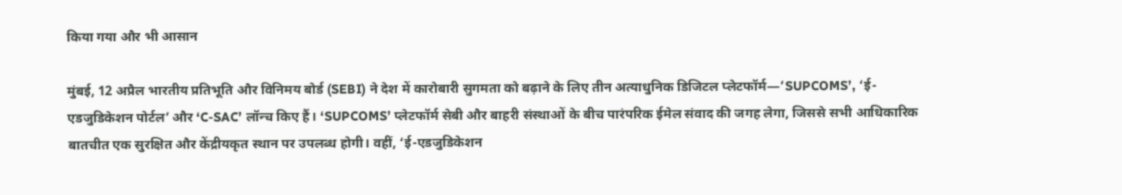किया गया और भी आसान

मुंबई, 12 अप्रैल भारतीय प्रतिभूति और विनिमय बोर्ड (SEBI) ने देश में कारोबारी सुगमता को बढ़ाने के लिए तीन अत्याधुनिक डिजिटल प्लेटफॉर्म—’SUPCOMS’, ‘ई-एडजुडिकेशन पोर्टल’ और ‘C-SAC’ लॉन्च किए हैं। ‘SUPCOMS’ प्लेटफॉर्म सेबी और बाहरी संस्थाओं के बीच पारंपरिक ईमेल संवाद की जगह लेगा, जिससे सभी आधिकारिक बातचीत एक सुरक्षित और केंद्रीयकृत स्थान पर उपलब्ध होगी। वहीं, ‘ई-एडजुडिकेशन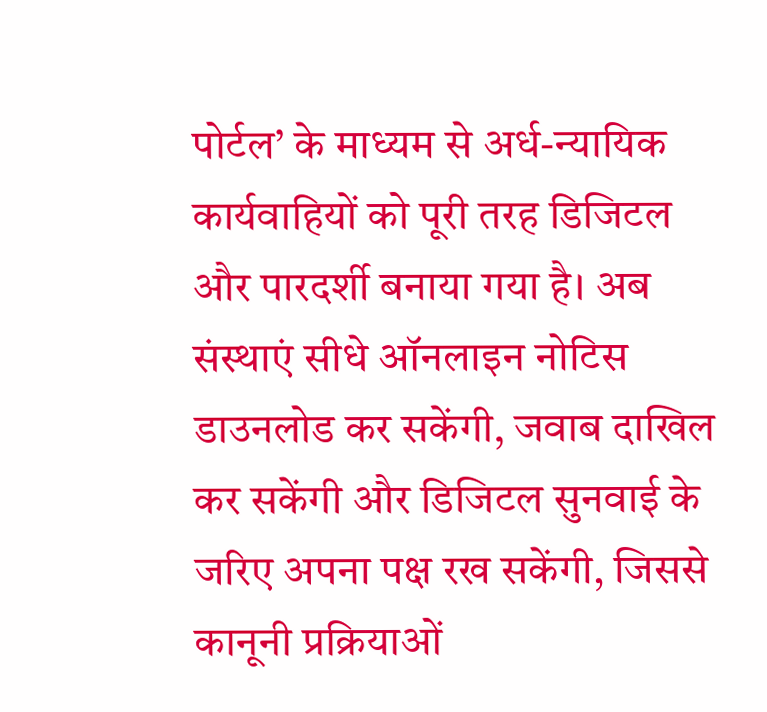पोर्टल’ के माध्यम से अर्ध-न्यायिक कार्यवाहियों को पूरी तरह डिजिटल और पारदर्शी बनाया गया है। अब संस्थाएं सीधे ऑनलाइन नोटिस डाउनलोड कर सकेंगी, जवाब दाखिल कर सकेंगी और डिजिटल सुनवाई के जरिए अपना पक्ष रख सकेंगी, जिससे कानूनी प्रक्रियाओं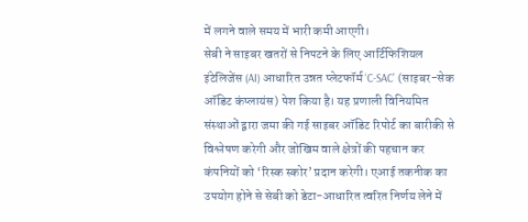में लगने वाले समय में भारी कमी आएगी।
सेबी ने साइबर खतरों से निपटने के लिए आर्टिफिशियल इंटेलिजेंस (AI) आधारित उन्नत प्लेटफॉर्म ‘C-SAC’ (साइबर-सेक ऑडिट कंप्लायंस) पेश किया है। यह प्रणाली विनियमित संस्थाओं द्वारा जमा की गई साइबर ऑडिट रिपोर्ट का बारीकी से विश्लेषण करेगी और जोखिम वाले क्षेत्रों की पहचान कर कंपनियों को ‘रिस्क स्कोर’ प्रदान करेगी। एआई तकनीक का उपयोग होने से सेबी को डेटा-आधारित त्वरित निर्णय लेने में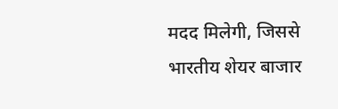मदद मिलेगी, जिससे भारतीय शेयर बाजार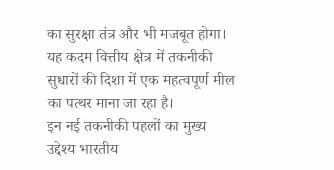का सुरक्षा तंत्र और भी मजबूत होगा। यह कदम वित्तीय क्षेत्र में तकनीकी सुधारों की दिशा में एक महत्वपूर्ण मील का पत्थर माना जा रहा है।
इन नई तकनीकी पहलों का मुख्य उद्देश्य भारतीय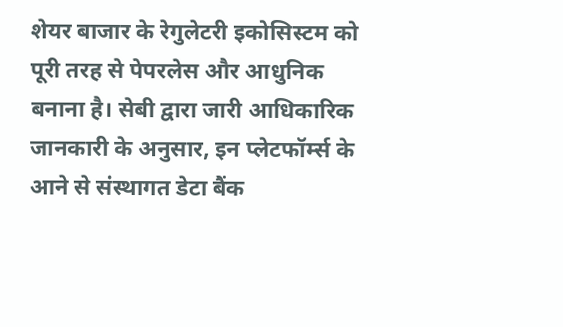शेयर बाजार के रेगुलेटरी इकोसिस्टम को पूरी तरह से पेपरलेस और आधुनिक बनाना है। सेबी द्वारा जारी आधिकारिक जानकारी के अनुसार, इन प्लेटफॉर्म्स के आने से संस्थागत डेटा बैंक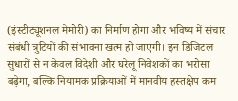(इंस्टीट्यूशनल मेमोरी) का निर्माण होगा और भविष्य में संचार संबंधी त्रुटियों की संभावना खत्म हो जाएगी। इन डिजिटल सुधारों से न केवल विदेशी और घरेलू निवेशकों का भरोसा बढ़ेगा, बल्कि नियामक प्रक्रियाओं में मानवीय हस्तक्षेप कम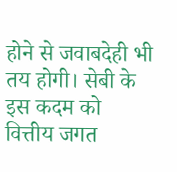होने से जवाबदेही भी तय होगी। सेबी के इस कदम को वित्तीय जगत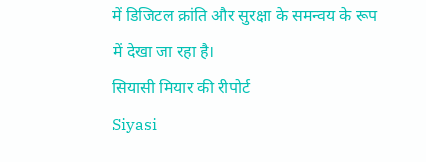में डिजिटल क्रांति और सुरक्षा के समन्वय के रूप में देखा जा रहा है।
सियासी मियार की रीपोर्ट
Siyasi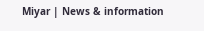Miyar | News & information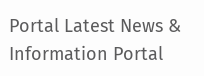Portal Latest News & Information Portal